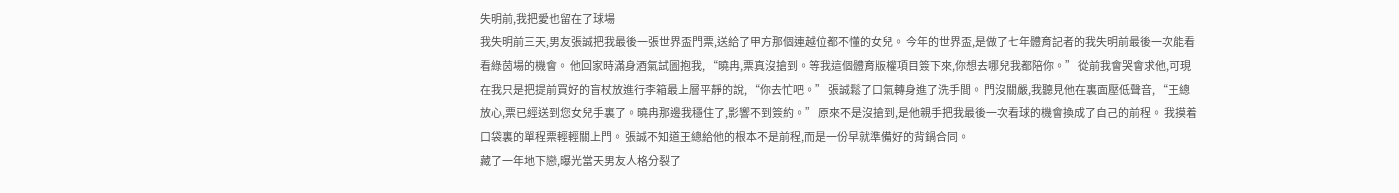失明前,我把愛也留在了球場
我失明前三天,男友張誠把我最後一張世界盃門票,送給了甲方那個連越位都不懂的女兒。 今年的世界盃,是做了七年體育記者的我失明前最後一次能看看綠茵場的機會。 他回家時滿身酒氣試圖抱我, “曉冉,票真沒搶到。等我這個體育版權項目簽下來,你想去哪兒我都陪你。” 從前我會哭會求他,可現在我只是把提前買好的盲杖放進行李箱最上層平靜的說, “你去忙吧。” 張誠鬆了口氣轉身進了洗手間。 門沒關嚴,我聽見他在裏面壓低聲音, “王總放心,票已經送到您女兒手裏了。曉冉那邊我穩住了,影響不到簽約。” 原來不是沒搶到,是他親手把我最後一次看球的機會換成了自己的前程。 我摸着口袋裏的單程票輕輕關上門。 張誠不知道王總給他的根本不是前程,而是一份早就準備好的背鍋合同。
藏了一年地下戀,曝光當天男友人格分裂了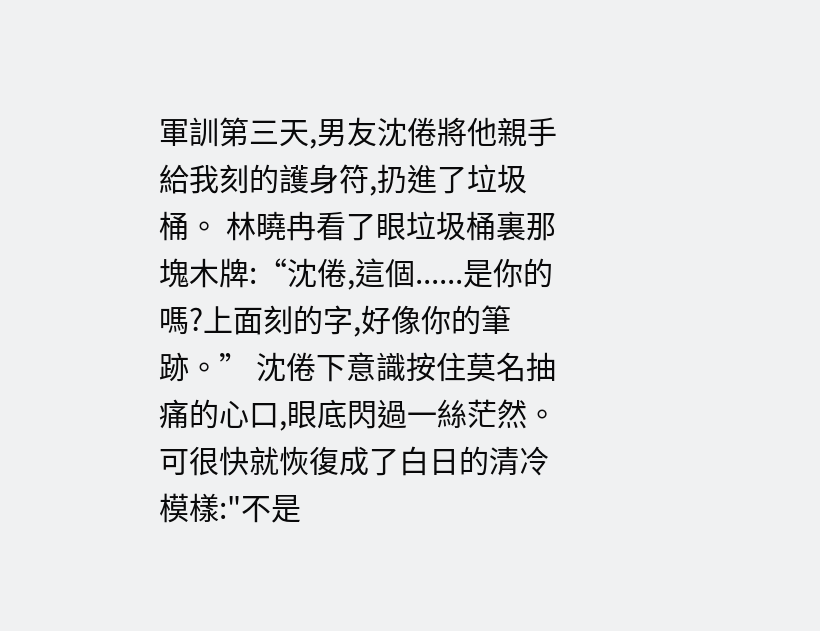軍訓第三天,男友沈倦將他親手給我刻的護身符,扔進了垃圾桶。 林曉冉看了眼垃圾桶裏那塊木牌:“沈倦,這個......是你的嗎?上面刻的字,好像你的筆跡。” 沈倦下意識按住莫名抽痛的心口,眼底閃過一絲茫然。 可很快就恢復成了白日的清冷模樣:"不是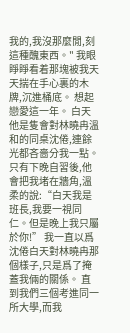我的,我沒那麼閒,刻這種醜東西。" 我眼睜睜看着那塊被我天天揣在手心裏的木牌,沉進桶底。 想起戀愛這一年。 白天他是隻會對林曉冉溫和的同桌沈倦,連餘光都吝嗇分我一點。 只有下晚自習後,他會把我堵在牆角,溫柔的說:“白天我是班長,我要一視同仁。但是晚上我只屬於你!” 我一直以爲沈倦白天對林曉冉那個樣子,只是爲了掩蓋我倆的關係。 直到我們三個考進同一所大學,而我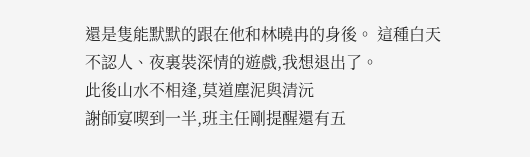還是隻能默默的跟在他和林曉冉的身後。 這種白天不認人、夜裏裝深情的遊戲,我想退出了。
此後山水不相逢,莫道塵泥與清沅
謝師宴喫到一半,班主任剛提醒還有五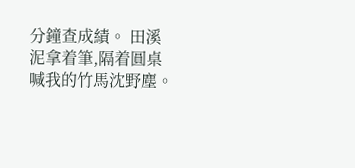分鐘查成績。 田溪泥拿着筆,隔着圓桌喊我的竹馬沈野塵。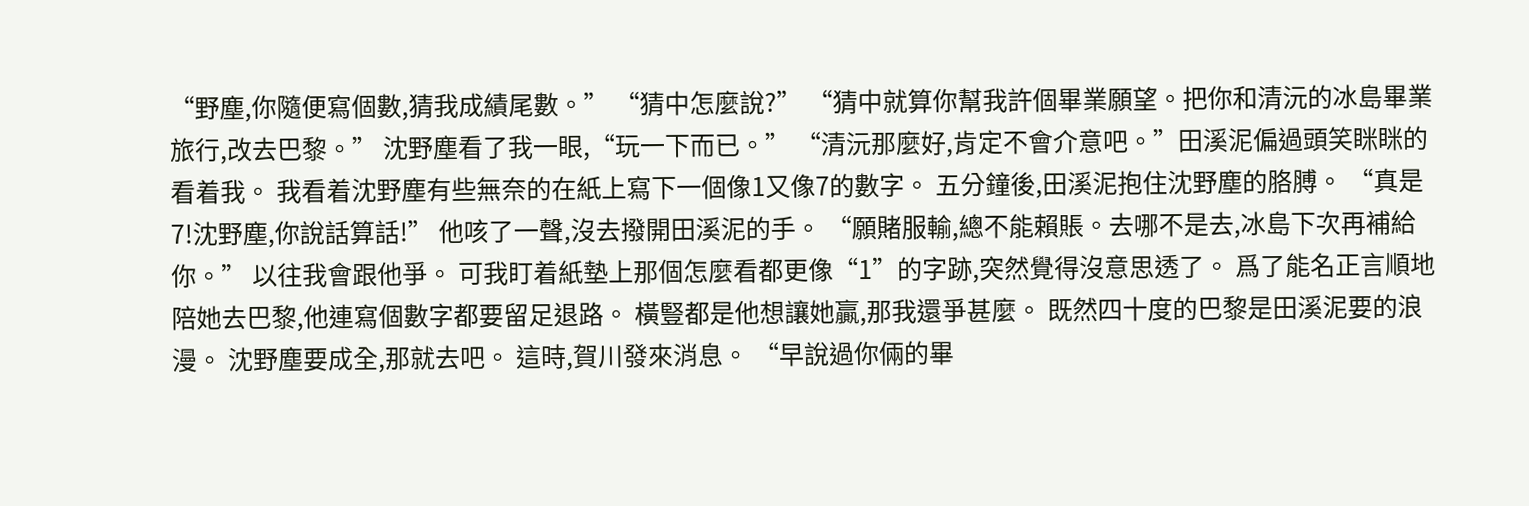“野塵,你隨便寫個數,猜我成績尾數。” “猜中怎麼說?” “猜中就算你幫我許個畢業願望。把你和清沅的冰島畢業旅行,改去巴黎。” 沈野塵看了我一眼,“玩一下而已。” “清沅那麼好,肯定不會介意吧。”田溪泥偏過頭笑眯眯的看着我。 我看着沈野塵有些無奈的在紙上寫下一個像1又像7的數字。 五分鐘後,田溪泥抱住沈野塵的胳膊。 “真是7!沈野塵,你說話算話!” 他咳了一聲,沒去撥開田溪泥的手。 “願賭服輸,總不能賴賬。去哪不是去,冰島下次再補給你。” 以往我會跟他爭。 可我盯着紙墊上那個怎麼看都更像“1”的字跡,突然覺得沒意思透了。 爲了能名正言順地陪她去巴黎,他連寫個數字都要留足退路。 橫豎都是他想讓她贏,那我還爭甚麼。 既然四十度的巴黎是田溪泥要的浪漫。 沈野塵要成全,那就去吧。 這時,賀川發來消息。 “早說過你倆的畢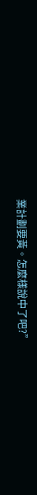業計劃要黃。怎麼樣說中了吧?”